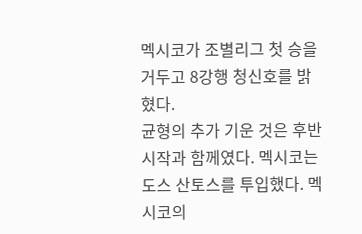멕시코가 조별리그 첫 승을 거두고 8강행 청신호를 밝혔다.
균형의 추가 기운 것은 후반 시작과 함께였다. 멕시코는 도스 산토스를 투입했다. 멕시코의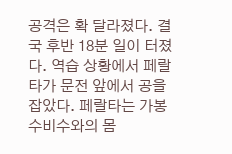공격은 확 달라졌다. 결국 후반 18분 일이 터졌다. 역습 상황에서 페랄타가 문전 앞에서 공을 잡았다. 페랄타는 가봉 수비수와의 몸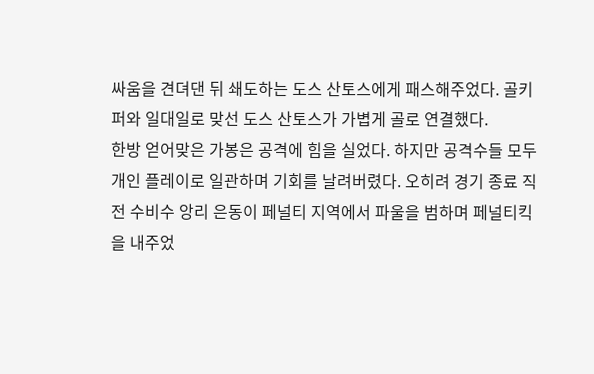싸움을 견뎌댄 뒤 쇄도하는 도스 산토스에게 패스해주었다. 골키퍼와 일대일로 맞선 도스 산토스가 가볍게 골로 연결했다.
한방 얻어맞은 가봉은 공격에 힘을 실었다. 하지만 공격수들 모두 개인 플레이로 일관하며 기회를 날려버렸다. 오히려 경기 종료 직전 수비수 앙리 은동이 페널티 지역에서 파울을 범하며 페널티킥을 내주었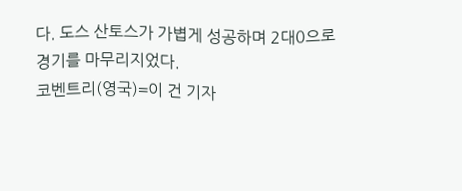다. 도스 산토스가 가볍게 성공하며 2대0으로 경기를 마무리지었다.
코벤트리(영국)=이 건 기자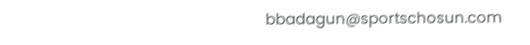bbadagun@sportschosun.com